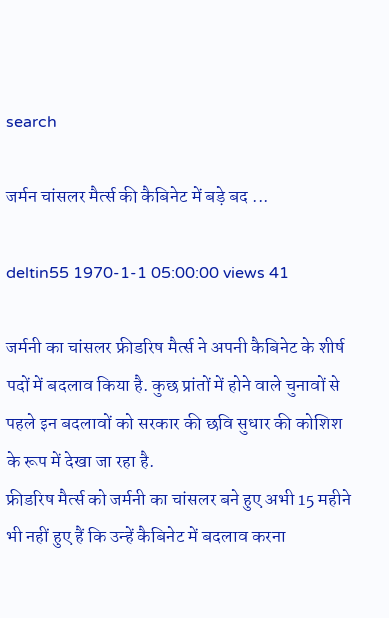search

जर्मन चांसलर मैर्त्स की कैबिनेट में बड़े बद ...

deltin55 1970-1-1 05:00:00 views 41

जर्मनी का चांसलर फ्रीडरिष मैर्त्स ने अपनी कैबिनेट के शीर्ष पदों में बदलाव किया है. कुछ प्रांतों में होने वाले चुनावों से पहले इन बदलावों को सरकार की छवि सुधार की कोशिश के रूप में देखा जा रहा है.
फ्रीडरिष मैर्त्स को जर्मनी का चांसलर बने हुए अभी 15 महीने भी नहीं हुए हैं कि उन्हें कैबिनेट में बदलाव करना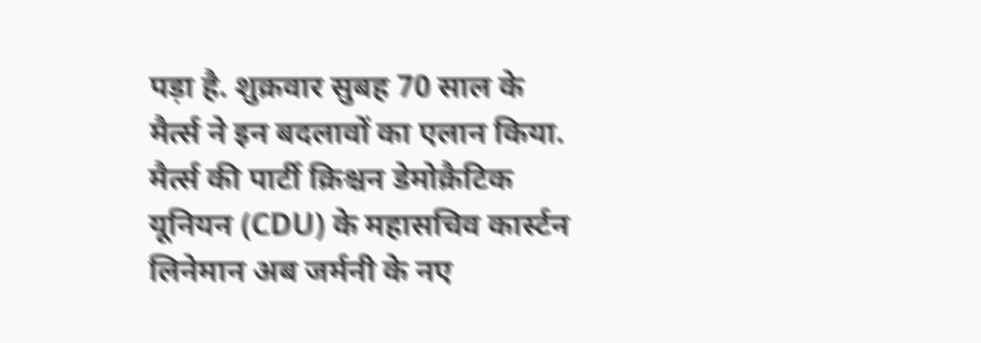पड़ा है. शुक्रवार सुबह 70 साल के मैर्त्स ने इन बदलावों का एलान किया. मैर्त्स की पार्टी क्रिश्चन डेमोक्रैटिक यूनियन (CDU) के महासचिव कार्स्टन लिनेमान अब जर्मनी के नए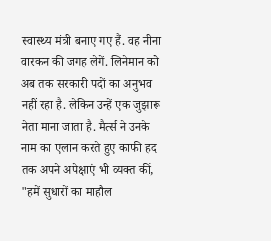स्वास्थ्य मंत्री बनाए गए हैं. वह नीना वारकन की जगह लेगें. लिनेमान को अब तक सरकारी पदों का अनुभव नहीं रहा है. लेकिन उन्हें एक जुझारू नेता माना जाता है. मैर्त्स ने उनके नाम का एलान करते हुए काफी हद तक अपने अपेक्षाएं भी व्यक्त कीं, "हमें सुधारों का माहौल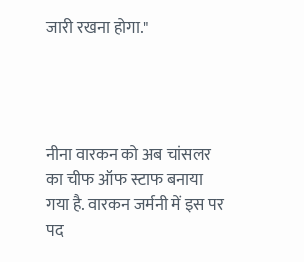जारी रखना होगा."




नीना वारकन को अब चांसलर का चीफ ऑफ स्टाफ बनाया गया है. वारकन जर्मनी में इस पर पद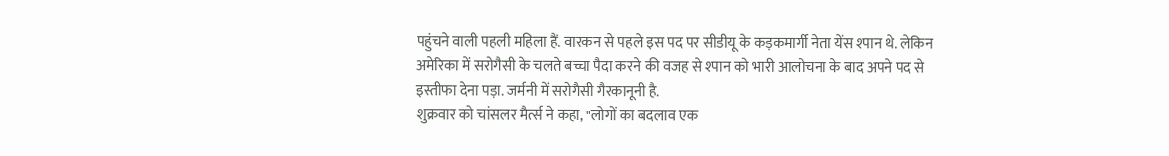पहुंचने वाली पहली महिला हैं. वारकन से पहले इस पद पर सीडीयू के कड़कमार्गी नेता येंस श्पान थे. लेकिन अमेरिका में सरोगैसी के चलते बच्चा पैदा करने की वजह से श्पान को भारी आलोचना के बाद अपने पद से इस्तीफा देना पड़ा. जर्मनी में सरोगैसी गैरकानूनी है.
शुक्रवार को चांसलर मैर्त्स ने कहा, "लोगों का बदलाव एक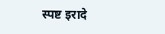स्पष्ट इरादे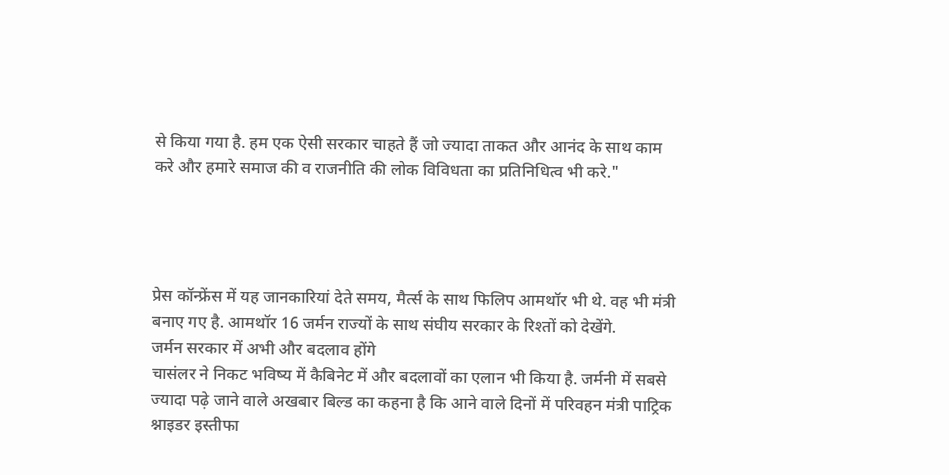से किया गया है. हम एक ऐसी सरकार चाहते हैं जो ज्यादा ताकत और आनंद के साथ काम करे और हमारे समाज की व राजनीति की लोक विविधता का प्रतिनिधित्व भी करे."




प्रेस कॉन्फ्रेंस में यह जानकारियां देते समय, मैर्त्स के साथ फिलिप आमथॉर भी थे. वह भी मंत्री बनाए गए है. आमथॉर 16 जर्मन राज्यों के साथ संघीय सरकार के रिश्तों को देखेंगे.
जर्मन सरकार में अभी और बदलाव होंगे
चासंलर ने निकट भविष्य में कैबिनेट में और बदलावों का एलान भी किया है. जर्मनी में सबसे ज्यादा पढ़े जाने वाले अखबार बिल्ड का कहना है कि आने वाले दिनों में परिवहन मंत्री पाट्रिक श्नाइडर इस्तीफा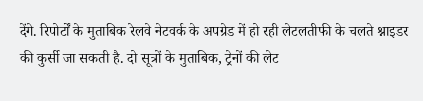देंगे. रिपोर्टों के मुताबिक रेलवे नेटवर्क के अपग्रेड में हो रही लेटलतीफी के चलते श्नाइडर की कुर्सी जा सकती है. दो सूत्रों के मुताबिक, ट्रेनों की लेट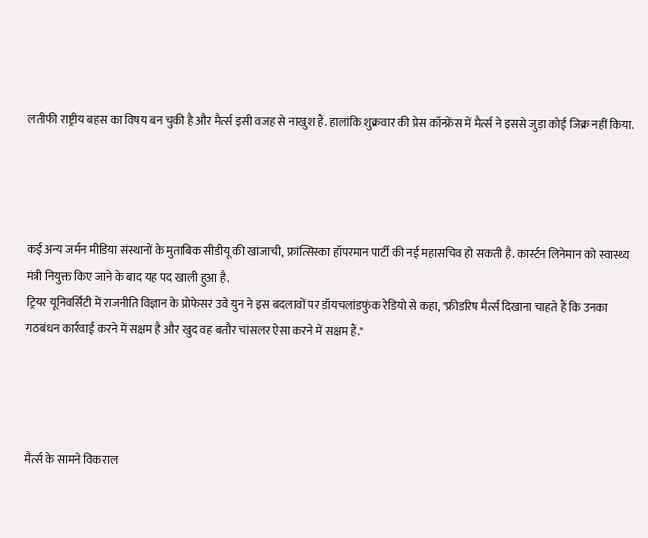लतीफी राष्ट्रीय बहस का विषय बन चुकी है और मैर्त्स इसी वजह से नाखुश हैं. हालांकि शुक्रवार की प्रेस कॉन्फ्रेंस में मैर्त्स ने इससे जुड़ा कोई जिक्र नहीं किया.




कई अन्य जर्मन मीडिया संस्थानों के मुताबिक सीडीयू की खांजाची, फ्रांत्सिस्का हॉपरमान पार्टी की नई महासचिव हो सकती है. कार्स्टन लिनेमान को स्वास्थ्य मंत्री नियुक्त किए जाने के बाद यह पद खाली हुआ है.
ट्रियर यूनिवर्सिटी में राजनीति विज्ञान के प्रोफेसर उवे युन ने इस बदलावों पर डॉयचलांडफुंक रेडियो से कहा, "फ्रीडरिष मैर्त्स दिखाना चाहते हैं कि उनका गठबंधन कार्रवाई करने में सक्षम है और खुद वह बतौर चांसलर ऐसा करने में सक्षम हैं."




मैर्त्स के सामने विकराल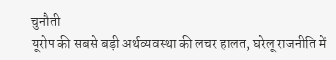चुनौती
यूरोप की सबसे बड़ी अर्थव्यवस्था की लचर हालत, घरेलू राजनीति में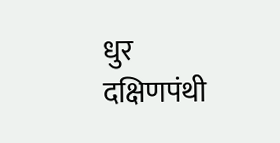धुर दक्षिणपंथी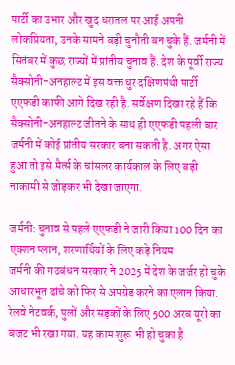पार्टी का उभार और खुद धरातल पर आई अपनी लोकप्रियता, उनके सामने बड़ी चुनौती बन चुके हैं. जर्मनी में सितंबर में कुछ राज्यों में प्रांतीय चुनाव हैं. देश के पूर्वी राज्य सैक्सोनी-अनहाल्ट में इस वक्त धुर दक्षिणपंथी पार्टी एएफडी काफी आगे दिख रही है. सर्वेक्षण दिखा रहे हैं कि सैक्सोनी-अनहाल्ट जीतने के साथ ही एएफडी पहली बार जर्मनी में कोई प्रांतीय सरकार बना सकती है. अगर ऐसा हुआ तो इसे मैर्त्स के चांसलर कार्यकाल के लिए बड़ी नाकामी से जोड़कर भी देखा जाएगा.

जर्मनी: चुनाव से पहले एएफडी ने जारी किया 100 दिन का एक्शन प्लान, शरणार्थियों के लिए कड़े नियम
जर्मनी की गठबंधन सरकार ने 2025 में देश के जर्जर हो चुके आधारभूत ढांचे को फिर से अपग्रेड करने का एलान किया. रेलवे नेटवर्क, पुलों और सड़कों के लिए 500 अरब यूरो का बजट भी रखा गया. यह काम शुरू भी हो चुका है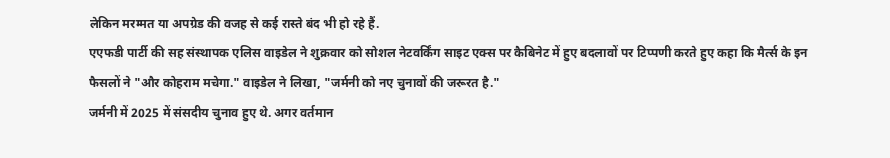लेकिन मरम्मत या अपग्रेड की वजह से कई रास्ते बंद भी हो रहे हैं.
एएफडी पार्टी की सह संस्थापक एलिस वाइडेल ने शुक्रवार को सोशल नेटवर्किंग साइट एक्स पर कैबिनेट में हुए बदलावों पर टिप्पणी करते हुए कहा कि मैर्त्स के इन फैसलों ने "और कोहराम मचेगा." वाइडेल ने लिखा, "जर्मनी को नए चुनावों की जरूरत है."
जर्मनी में 2025 में संसदीय चुनाव हुए थे. अगर वर्तमान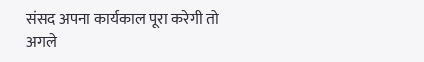संसद अपना कार्यकाल पूरा करेगी तो अगले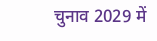चुनाव 2029 में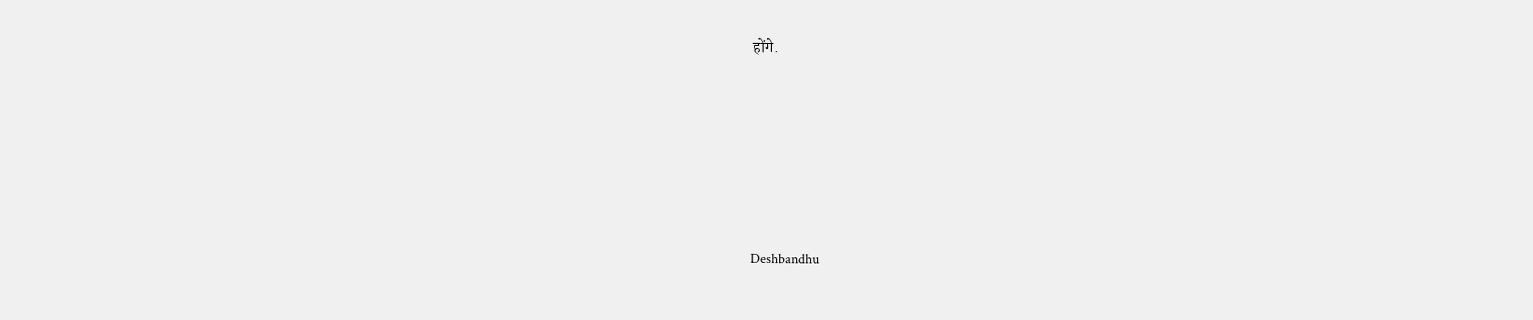होंगे.






Deshbandhu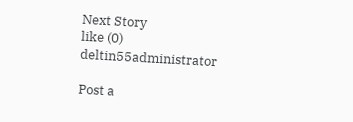Next Story
like (0)
deltin55administrator

Post a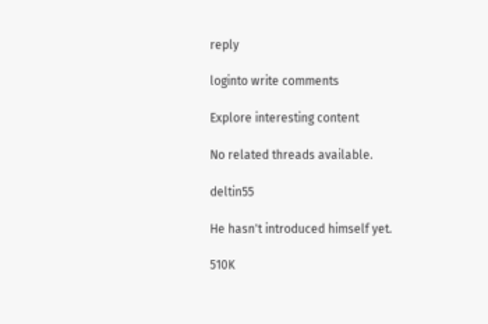reply

loginto write comments

Explore interesting content

No related threads available.

deltin55

He hasn't introduced himself yet.

510K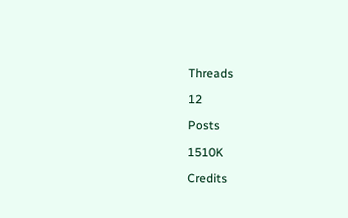Threads

12

Posts

1510K

Credits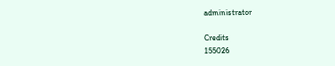administrator

Credits
155026